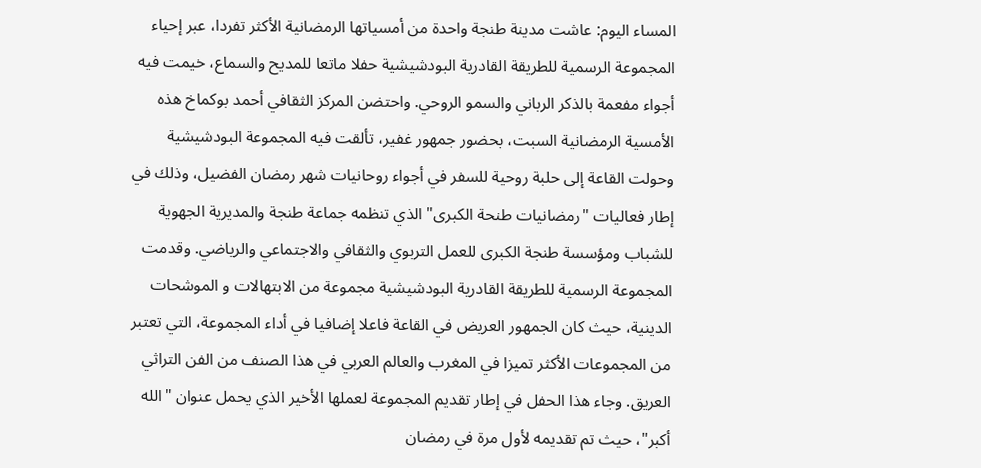المساء اليوم: عاشت مدينة طنجة واحدة من أمسياتها الرمضانية الأكثر تفردا، عبر إحياء المجموعة الرسمية للطريقة القادرية البودشيشية حفلا ماتعا للمديح والسماع، خيمت فيه أجواء مفعمة بالذكر الرباني والسمو الروحي. واحتضن المركز الثقافي أحمد بوكماخ هذه الأمسية الرمضانية السبت، بحضور جمهور غفير، تألقت فيه المجموعة البودشيشية وحولت القاعة إلى حلبة روحية للسفر في أجواء روحانيات شهر رمضان الفضيل، وذلك في إطار فعاليات "رمضانيات طنحة الكبرى" الذي تنظمه جماعة طنجة والمديرية الجهوية للشباب ومؤسسة طنجة الكبرى للعمل التربوي والثقافي والاجتماعي والرياضي. وقدمت المجموعة الرسمية للطريقة القادرية البودشيشية مجموعة من الابتهالات و الموشحات الدينية، حيث كان الجمهور العريض في القاعة فاعلا إضافيا في أداء المجموعة، التي تعتبر من المجموعات الأكثر تميزا في المغرب والعالم العربي في هذا الصنف من الفن التراثي العريق. وجاء هذا الحفل في إطار تقديم المجموعة لعملها الأخير الذي يحمل عنوان "الله أكبر"، حيث تم تقديمه لأول مرة في رمضان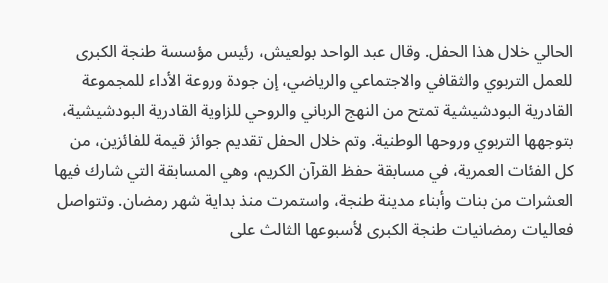الحالي خلال هذا الحفل. وقال عبد الواحد بولعيش، رئيس مؤسسة طنجة الكبرى للعمل التربوي والثقافي والاجتماعي والرياضي، إن جودة وروعة الأداء للمجموعة القادرية البودشيشية تمتح من النهج الرباني والروحي للزاوية القادرية البودشيشية، بتوجهها التربوي وروحها الوطنية. وتم خلال الحفل تقديم جوائز قيمة للفائزين، من كل الفئات العمرية، في مسابقة حفظ القرآن الكريم، وهي المسابقة التي شارك فيها العشرات من بنات وأبناء مدينة طنجة، واستمرت منذ بداية شهر رمضان. وتتواصل فعاليات رمضانيات طنجة الكبرى لأسبوعها الثالث على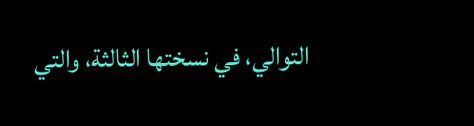التوالي، في نسختها الثالثة، والتي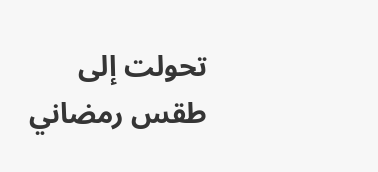تحولت إلى طقس رمضاني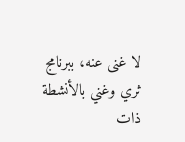لا غنى عنه، ببرنامج ثري وغني بالأنشطة ذات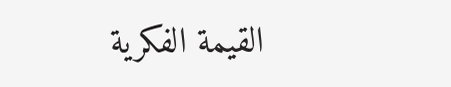القيمة الفكرية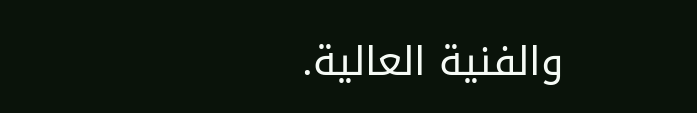والفنية العالية.